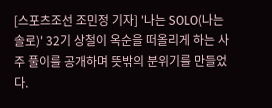[스포츠조선 조민정 기자] '나는 SOLO(나는 솔로)' 32기 상철이 옥순을 떠올리게 하는 사주 풀이를 공개하며 뜻밖의 분위기를 만들었다.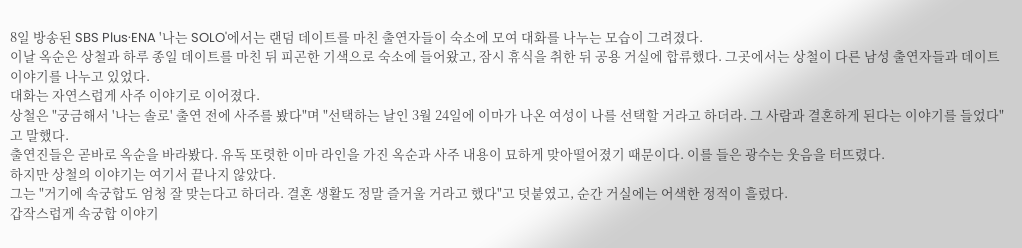8일 방송된 SBS Plus·ENA '나는 SOLO'에서는 랜덤 데이트를 마친 출연자들이 숙소에 모여 대화를 나누는 모습이 그려졌다.
이날 옥순은 상철과 하루 종일 데이트를 마친 뒤 피곤한 기색으로 숙소에 들어왔고, 잠시 휴식을 취한 뒤 공용 거실에 합류했다. 그곳에서는 상철이 다른 남성 출연자들과 데이트 이야기를 나누고 있었다.
대화는 자연스럽게 사주 이야기로 이어졌다.
상철은 "궁금해서 '나는 솔로' 출연 전에 사주를 봤다"며 "선택하는 날인 3월 24일에 이마가 나온 여성이 나를 선택할 거라고 하더라. 그 사람과 결혼하게 된다는 이야기를 들었다"고 말했다.
출연진들은 곧바로 옥순을 바라봤다. 유독 또렷한 이마 라인을 가진 옥순과 사주 내용이 묘하게 맞아떨어졌기 때문이다. 이를 들은 광수는 웃음을 터뜨렸다.
하지만 상철의 이야기는 여기서 끝나지 않았다.
그는 "거기에 속궁합도 엄청 잘 맞는다고 하더라. 결혼 생활도 정말 즐거울 거라고 했다"고 덧붙였고, 순간 거실에는 어색한 정적이 흘렀다.
갑작스럽게 속궁합 이야기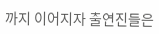까지 이어지자 출연진들은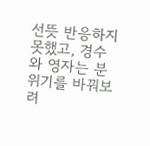선뜻 반응하지 못했고, 경수와 영자는 분위기를 바꿔보려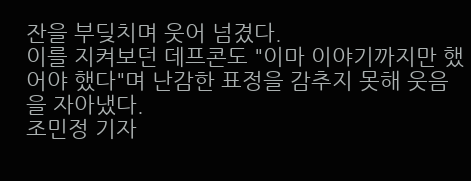잔을 부딪치며 웃어 넘겼다.
이를 지켜보던 데프콘도 "이마 이야기까지만 했어야 했다"며 난감한 표정을 감추지 못해 웃음을 자아냈다.
조민정 기자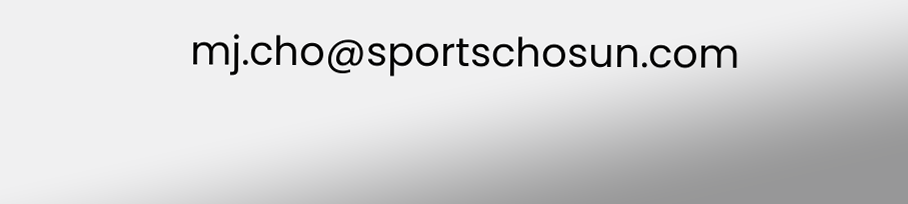mj.cho@sportschosun.com